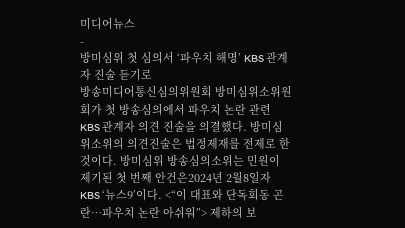미디어뉴스
-
방미심위 첫 심의서 ‘파우치 해명’ KBS 관계자 진술 듣기로
방송미디어통신심의위원회 방미심위소위원회가 첫 방송심의에서 파우치 논란 관련 KBS 관계자 의견 진술을 의결했다. 방미심위소위의 의견진술은 법정제재를 전제로 한 것이다. 방미심위 방송심의소위는 민원이 제기된 첫 번째 안건은2024년 2월8일자 KBS ‘뉴스9’이다. <“이 대표와 단독회동 곤란…파우치 논란 아쉬워”> 제하의 보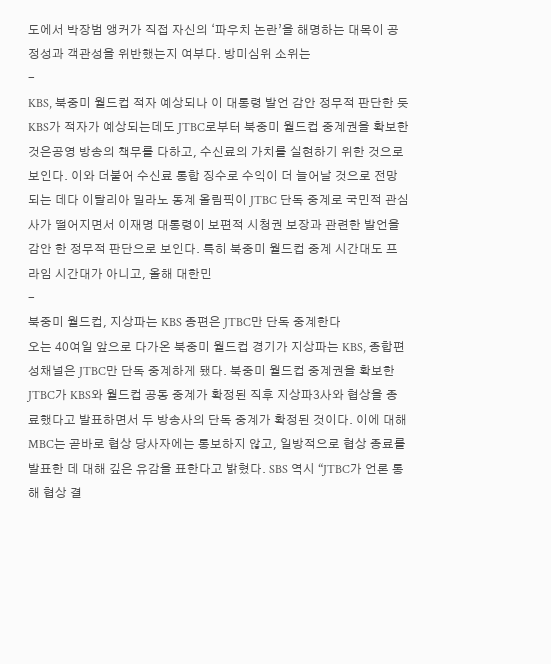도에서 박장범 앵커가 직접 자신의 ‘파우치 논란’을 해명하는 대목이 공정성과 객관성을 위반했는지 여부다. 방미심위 소위는
-
KBS, 북중미 월드컵 적자 예상되나 이 대통령 발언 감안 정무적 판단한 듯
KBS가 적자가 예상되는데도 JTBC로부터 북중미 월드컵 중계권을 확보한 것은공영 방송의 책무를 다하고, 수신료의 가치를 실현하기 위한 것으로 보인다. 이와 더불어 수신료 통합 징수로 수익이 더 늘어날 것으로 전망되는 데다 이탈리아 밀라노 동계 올림픽이 JTBC 단독 중계로 국민적 관심사가 떨어지면서 이재명 대통령이 보편적 시청권 보장과 관련한 발언을 감안 한 정무적 판단으로 보인다. 특히 북중미 월드컵 중계 시간대도 프라임 시간대가 아니고, 올해 대한민
-
북중미 월드컵, 지상파는 KBS 종편은 JTBC만 단독 중계한다
오는 40여일 앞으로 다가온 북중미 월드컵 경기가 지상파는 KBS, 종합편성채널은 JTBC만 단독 중계하게 됐다. 북중미 월드컵 중계권을 확보한 JTBC가 KBS와 월드컵 공동 중계가 확정된 직후 지상파3사와 협상을 종료했다고 발표하면서 두 방송사의 단독 중계가 확정된 것이다. 이에 대해 MBC는 곧바로 협상 당사자에는 통보하지 않고, 일방적으로 협상 종료를 발표한 데 대해 깊은 유감을 표한다고 밝혔다. SBS 역시 “JTBC가 언론 통해 협상 결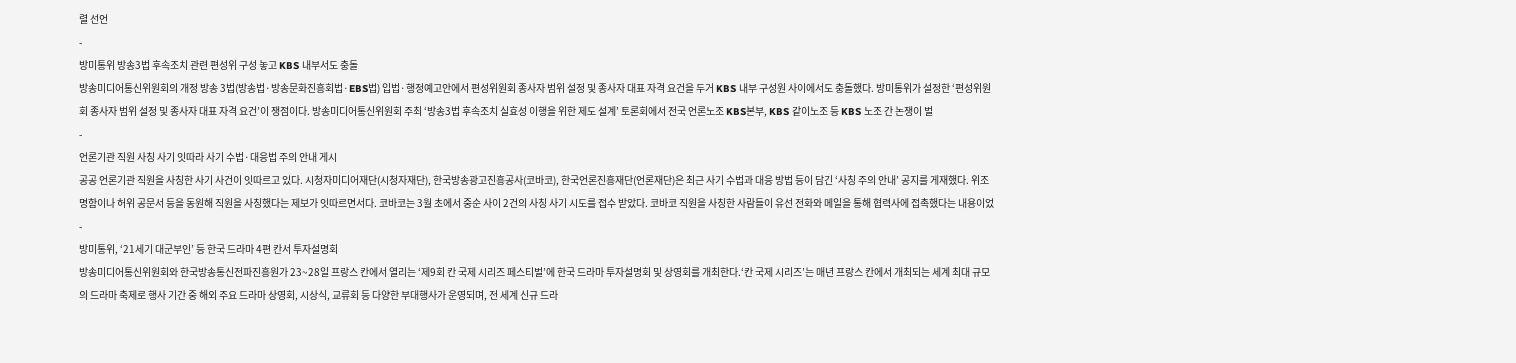렬 선언
-
방미통위 방송3법 후속조치 관련 편성위 구성 놓고 KBS 내부서도 충돌
방송미디어통신위원회의 개정 방송 3법(방송법·방송문화진흥회법·EBS법) 입법·행정예고안에서 편성위원회 종사자 범위 설정 및 종사자 대표 자격 요건을 두거 KBS 내부 구성원 사이에서도 충돌했다. 방미통위가 설정한 ‘편성위원회 종사자 범위 설정 및 종사자 대표 자격 요건’이 쟁점이다. 방송미디어통신위원회 주최 ‘방송3법 후속조치 실효성 이행을 위한 제도 설계’ 토론회에서 전국 언론노조 KBS본부, KBS 같이노조 등 KBS 노조 간 논쟁이 벌
-
언론기관 직원 사칭 사기 잇따라 사기 수법·대응법 주의 안내 게시
공공 언론기관 직원을 사칭한 사기 사건이 잇따르고 있다. 시청자미디어재단(시청자재단), 한국방송광고진흥공사(코바코), 한국언론진흥재단(언론재단)은 최근 사기 수법과 대응 방법 등이 담긴 ‘사칭 주의 안내’ 공지를 게재했다. 위조 명함이나 허위 공문서 등을 동원해 직원을 사칭했다는 제보가 잇따르면서다. 코바코는 3월 초에서 중순 사이 2건의 사칭 사기 시도를 접수 받았다. 코바코 직원을 사칭한 사람들이 유선 전화와 메일을 통해 협력사에 접촉했다는 내용이었
-
방미통위, ‘21세기 대군부인’ 등 한국 드라마 4편 칸서 투자설명회
방송미디어통신위원회와 한국방송통신전파진흥원가 23~28일 프랑스 칸에서 열리는 ‘제9회 칸 국제 시리즈 페스티벌’에 한국 드라마 투자설명회 및 상영회를 개최한다.‘칸 국제 시리즈’는 매년 프랑스 칸에서 개최되는 세계 최대 규모의 드라마 축제로 행사 기간 중 해외 주요 드라마 상영회, 시상식, 교류회 등 다양한 부대행사가 운영되며, 전 세계 신규 드라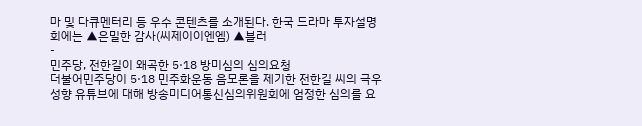마 및 다큐멘터리 등 우수 콘텐츠를 소개된다. 한국 드라마 투자설명회에는 ▲은밀한 감사(씨제이이엔엠) ▲블러
-
민주당, 전한길이 왜곡한 5·18 방미심의 심의요청
더불어민주당이 5·18 민주화운동 음모론을 제기한 전한길 씨의 극우성향 유튜브에 대해 방송미디어통신심의위원회에 엄정한 심의를 요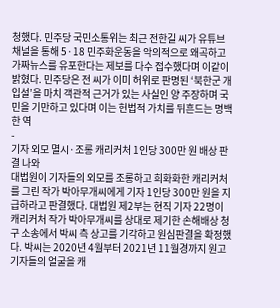청했다. 민주당 국민소통위는 최근 전한길 씨가 유튜브 채널을 통해 5·18 민주화운동을 악의적으로 왜곡하고 가짜뉴스를 유포한다는 제보를 다수 접수했다며 이같이 밝혔다. 민주당은 전 씨가 이미 허위로 판명된 ‘북한군 개입설’을 마치 객관적 근거가 있는 사실인 양 주장하며 국민을 기만하고 있다며 이는 헌법적 가치를 뒤흔드는 명백한 역
-
기자 외모 멸시·조롱 캐리커처 1인당 300만 원 배상 판결 나와
대법원이 기자들의 외모를 조롱하고 희화화한 캐리커처를 그린 작가 박아무개씨에게 기자 1인당 300만 원을 지급하라고 판결했다. 대법원 제2부는 현직 기자 22명이 캐리커처 작가 박아무개씨를 상대로 제기한 손해배상 청구 소송에서 박씨 측 상고를 기각하고 원심판결을 확정했다. 박씨는 2020년 4월부터 2021년 11월경까지 원고 기자들의 얼굴을 캐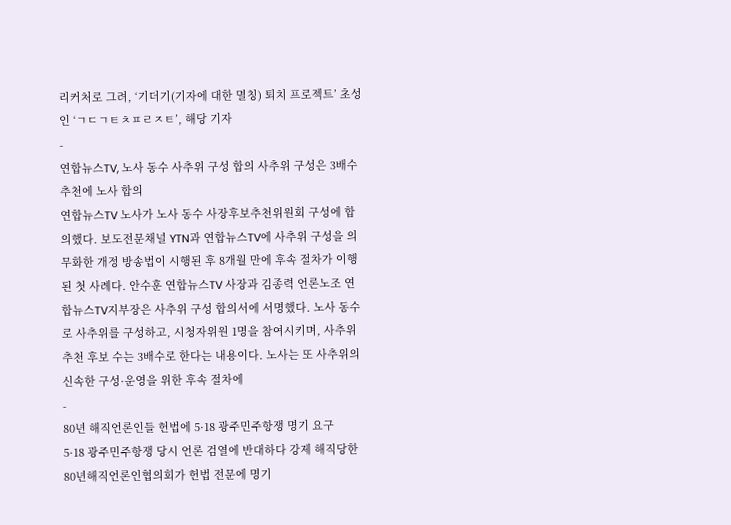리커처로 그려, ‘기더기(기자에 대한 멸칭) 퇴치 프로젝트’ 초성인 ‘ㄱㄷㄱㅌㅊㅍㄹㅈㅌ’, 해당 기자
-
연합뉴스TV, 노사 동수 사추위 구성 합의 사추위 구성은 3배수 추천에 노사 합의
연합뉴스TV 노사가 노사 동수 사장후보추천위원회 구성에 합의했다. 보도전문채널 YTN과 연합뉴스TV에 사추위 구성을 의무화한 개정 방송법이 시행된 후 8개월 만에 후속 절차가 이행된 첫 사례다. 안수훈 연합뉴스TV 사장과 김종력 언론노조 연합뉴스TV지부장은 사추위 구성 합의서에 서명했다. 노사 동수로 사추위를 구성하고, 시청자위원 1명을 참여시키며, 사추위 추천 후보 수는 3배수로 한다는 내용이다. 노사는 또 사추위의 신속한 구성·운영을 위한 후속 절차에
-
80년 해직언론인들 헌법에 5·18 광주민주항쟁 명기 요구
5·18 광주민주항쟁 당시 언론 검열에 반대하다 강제 해직당한 80년해직언론인협의회가 헌법 전문에 명기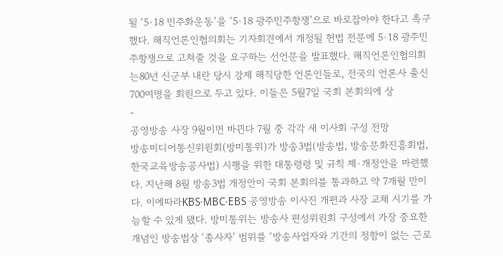될 ‘5·18 민주화운동’을 ‘5·18 광주민주항쟁’으로 바로잡아야 한다고 촉구했다. 해직언론인협의회는 기자회견에서 개정될 헌법 전문에 5·18 광주민주항쟁으로 고쳐줄 것을 요구하는 선언문을 발표했다. 해직언론인협의회는80년 신군부 내란 당시 강제 해직당한 언론인들로, 전국의 언론사 출신 700여명을 회원으로 두고 있다. 이들은 5월7일 국회 본회의에 상
-
공영방송 사장 9월이면 바뀐다 7월 중 각각 새 이사회 구성 전망
방송미디어통신위원회(방미통위)가 방송3법(방송법, 방송문화진흥회법, 한국교육방송공사법) 시행을 위한 대통령령 및 규칙 제·개정안을 마련했다. 지난해 8월 방송3법 개정안이 국회 본회의를 통과하고 약 7개월 만이다. 이에따라KBS·MBC·EBS 공영방송 이사진 개편과 사장 교체 시기를 가늠할 수 있게 됐다. 방미통위는 방송사 편성위원회 구성에서 가장 중요한 개념인 방송법상 ‘종사자’ 범위를 ‘방송사업자와 기간의 정함이 없는 근로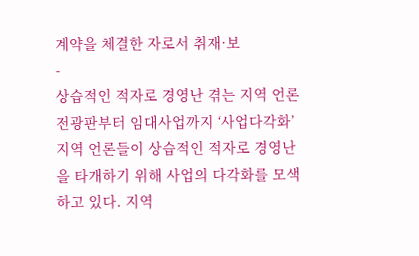계약을 체결한 자로서 취재·보
-
상습적인 적자로 경영난 겪는 지역 언론 전광판부터 임대사업까지 ‘사업다각화’
지역 언론들이 상습적인 적자로 경영난을 타개하기 위해 사업의 다각화를 모색하고 있다. 지역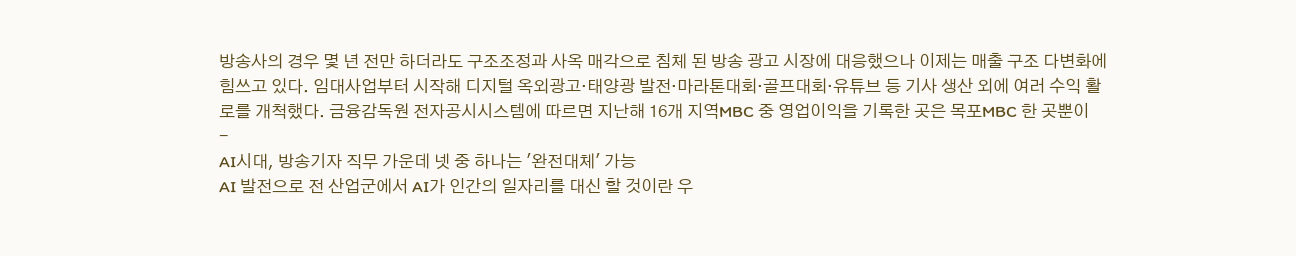방송사의 경우 몇 년 전만 하더라도 구조조정과 사옥 매각으로 침체 된 방송 광고 시장에 대응했으나 이제는 매출 구조 다변화에 힘쓰고 있다. 임대사업부터 시작해 디지털 옥외광고·태양광 발전·마라톤대회·골프대회·유튜브 등 기사 생산 외에 여러 수익 활로를 개척했다. 금융감독원 전자공시시스템에 따르면 지난해 16개 지역MBC 중 영업이익을 기록한 곳은 목포MBC 한 곳뿐이
-
AI시대, 방송기자 직무 가운데 넷 중 하나는 '완전대체' 가능
AI 발전으로 전 산업군에서 AI가 인간의 일자리를 대신 할 것이란 우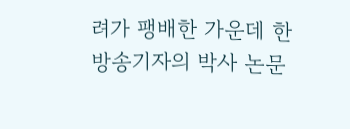려가 팽배한 가운데 한 방송기자의 박사 논문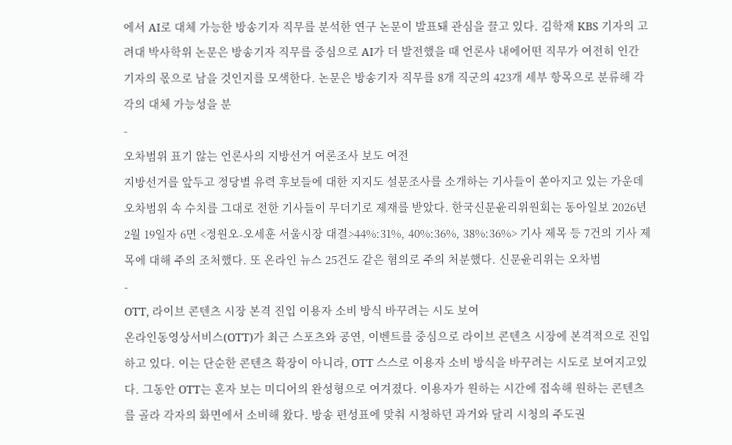에서 AI로 대체 가능한 방송기자 직무를 분석한 연구 논문이 발표돼 관심을 끌고 있다. 김학재 KBS 기자의 고려대 박사학위 논문은 방송기자 직무를 중심으로 AI가 더 발전했을 때 언론사 내에어떤 직무가 여전히 인간 기자의 몫으로 남을 것인지를 모색한다. 논문은 방송기자 직무를 8개 직군의 423개 세부 항목으로 분류해 각각의 대체 가능성을 분
-
오차범위 표기 않는 언론사의 지방선거 여론조사 보도 여전
지방선거를 앞두고 정당별 유력 후보들에 대한 지지도 설문조사를 소개하는 기사들이 쏟아지고 있는 가운데 오차범위 속 수치를 그대로 전한 기사들이 무더기로 제재를 받았다. 한국신문윤리위원회는 동아일보 2026년 2월 19일자 6면 <정원오-오세훈 서울시장 대결>44%:31%, 40%:36%, 38%:36%> 기사 제목 등 7건의 기사 제목에 대해 주의 조처했다. 또 온라인 뉴스 25건도 같은 혐의로 주의 처분했다. 신문윤리위는 오차범
-
OTT, 라이브 콘텐츠 시장 본격 진입 이용자 소비 방식 바꾸려는 시도 보여
온라인동영상서비스(OTT)가 최근 스포츠와 공연, 이벤트를 중심으로 라이브 콘텐츠 시장에 본격적으로 진입하고 있다. 이는 단순한 콘텐츠 확장이 아니라, OTT 스스로 이용자 소비 방식을 바꾸려는 시도로 보여지고있다. 그동안 OTT는 혼자 보는 미디어의 완성형으로 여겨졌다. 이용자가 원하는 시간에 접속해 원하는 콘텐츠를 골라 각자의 화면에서 소비해 왔다. 방송 편성표에 맞춰 시청하던 과거와 달리 시청의 주도권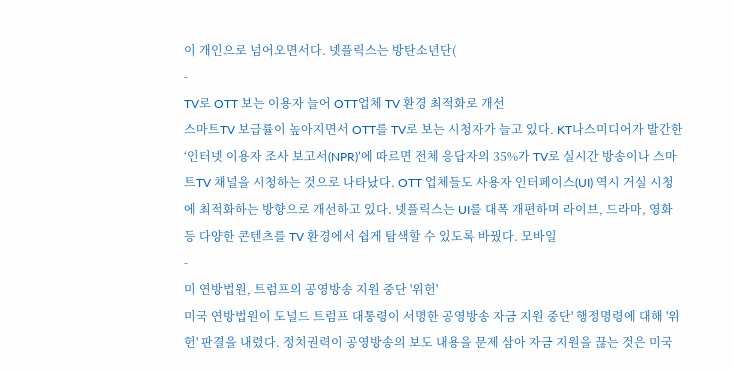이 개인으로 넘어오면서다. 넷플릭스는 방탄소년단(
-
TV로 OTT 보는 이용자 늘어 OTT업체 TV 환경 최적화로 개선
스마트TV 보급률이 높아지면서 OTT를 TV로 보는 시청자가 늘고 있다. KT나스미디어가 발간한 ‘인터넷 이용자 조사 보고서(NPR)’에 따르면 전체 응답자의 35%가 TV로 실시간 방송이나 스마트TV 채널을 시청하는 것으로 나타났다. OTT 업체들도 사용자 인터페이스(UI) 역시 거실 시청에 최적화하는 방향으로 개선하고 있다. 넷플릭스는 UI를 대폭 개편하며 라이브, 드라마, 영화 등 다양한 콘텐츠를 TV 환경에서 쉽게 탐색할 수 있도록 바꿨다. 모바일
-
미 연방법원, 트럼프의 공영방송 지원 중단 '위헌'
미국 연방법원이 도널드 트럼프 대통령이 서명한 공영방송 자금 지원 중단' 행정명령에 대해 '위헌' 판결을 내렸다. 정치권력이 공영방송의 보도 내용을 문제 삼아 자금 지원을 끊는 것은 미국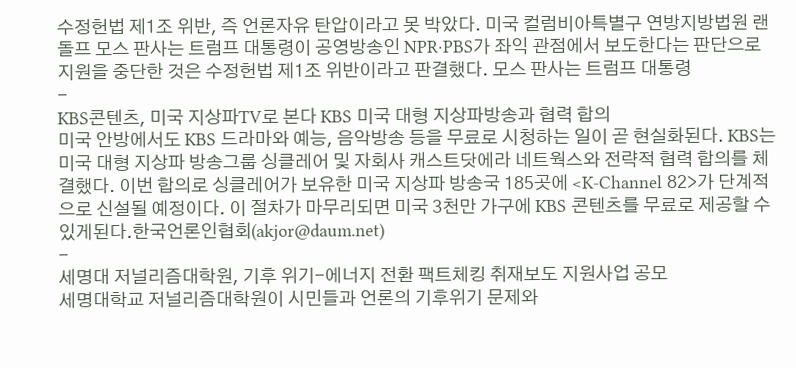수정헌법 제1조 위반, 즉 언론자유 탄압이라고 못 박았다. 미국 컬럼비아특별구 연방지방법원 랜돌프 모스 판사는 트럼프 대통령이 공영방송인 NPR·PBS가 좌익 관점에서 보도한다는 판단으로 지원을 중단한 것은 수정헌법 제1조 위반이라고 판결했다. 모스 판사는 트럼프 대통령
-
KBS콘텐츠, 미국 지상파TV로 본다 KBS 미국 대형 지상파방송과 협력 합의
미국 안방에서도 KBS 드라마와 예능, 음악방송 등을 무료로 시청하는 일이 곧 현실화된다. KBS는 미국 대형 지상파 방송그룹 싱클레어 및 자회사 캐스트닷에라 네트웍스와 전략적 협력 합의를 체결했다. 이번 합의로 싱클레어가 보유한 미국 지상파 방송국 185곳에 <K-Channel 82>가 단계적으로 신설될 예정이다. 이 절차가 마무리되면 미국 3천만 가구에 KBS 콘텐츠를 무료로 제공할 수 있게된다.한국언론인협회(akjor@daum.net)
-
세명대 저널리즘대학원, 기후 위기-에너지 전환 팩트체킹 취재보도 지원사업 공모
세명대학교 저널리즘대학원이 시민들과 언론의 기후위기 문제와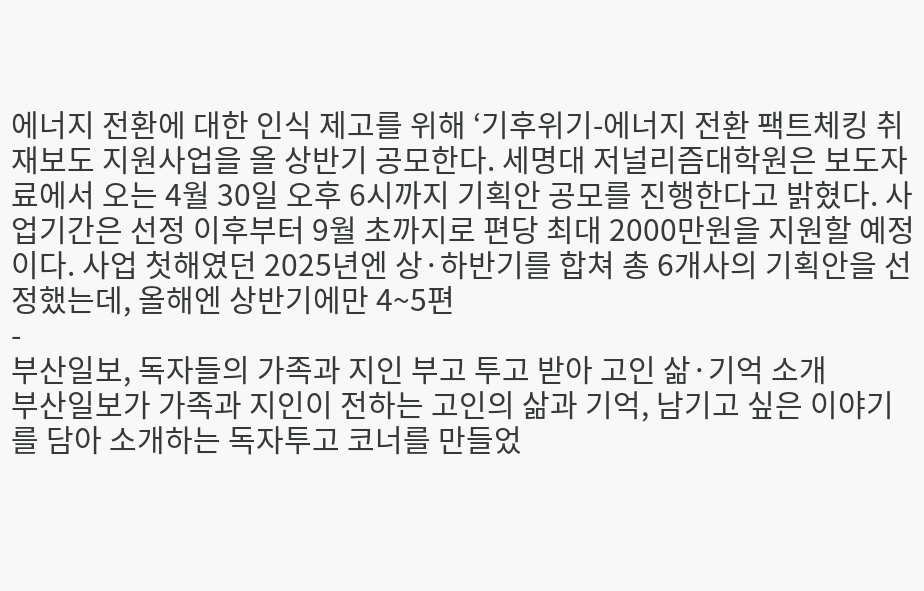에너지 전환에 대한 인식 제고를 위해 ‘기후위기-에너지 전환 팩트체킹 취재보도 지원사업을 올 상반기 공모한다. 세명대 저널리즘대학원은 보도자료에서 오는 4월 30일 오후 6시까지 기획안 공모를 진행한다고 밝혔다. 사업기간은 선정 이후부터 9월 초까지로 편당 최대 2000만원을 지원할 예정이다. 사업 첫해였던 2025년엔 상·하반기를 합쳐 총 6개사의 기획안을 선정했는데, 올해엔 상반기에만 4~5편
-
부산일보, 독자들의 가족과 지인 부고 투고 받아 고인 삶·기억 소개
부산일보가 가족과 지인이 전하는 고인의 삶과 기억, 남기고 싶은 이야기를 담아 소개하는 독자투고 코너를 만들었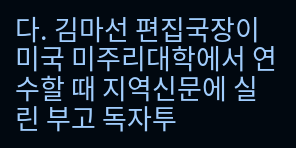다. 김마선 편집국장이 미국 미주리대학에서 연수할 때 지역신문에 실린 부고 독자투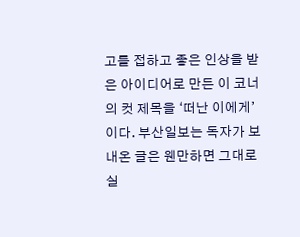고를 접하고 좋은 인상을 받은 아이디어로 만든 이 코너의 컷 제목을 ‘떠난 이에게’ 이다. 부산일보는 독자가 보내온 글은 웬만하면 그대로 실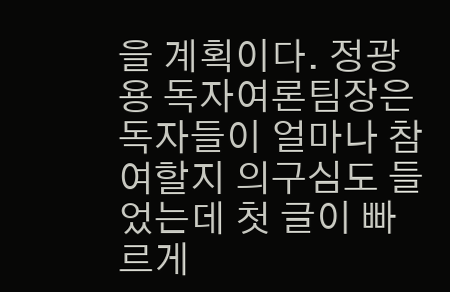을 계획이다. 정광용 독자여론팀장은 독자들이 얼마나 참여할지 의구심도 들었는데 첫 글이 빠르게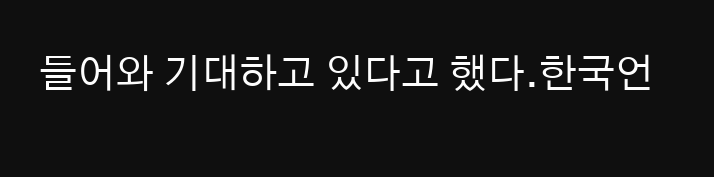들어와 기대하고 있다고 했다.한국언